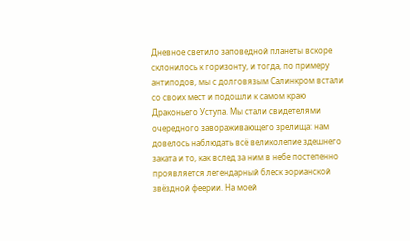Дневное светило заповедной планеты вскоре склонилось к горизонту, и тогда, по примеру антиподов, мы с долговязым Салинкром встали со своих мест и подошли к самом краю Драконьего Уступа. Мы стали свидетелями очередного завораживающего зрелища: нам довелось наблюдать всё великолепие здешнего заката и то, как вслед за ним в небе постепенно проявляется легендарный блеск эорианской звёздной феерии. На моей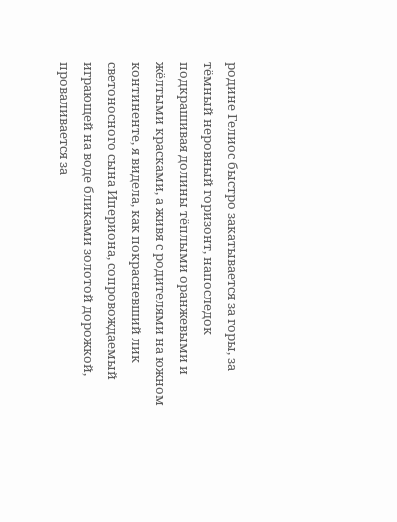родине Гелиос быстро закатывается за горы, за тёмный неровный горизонт, напоследок подкрашивая долины тёплыми оранжевыми и жёлтыми красками, а живя с родителями на южном континенте, я видела, как покрасневший лик светоносного сына Ипериона, сопровождаемый играющей на воде бликами золотой дорожкой, проваливается за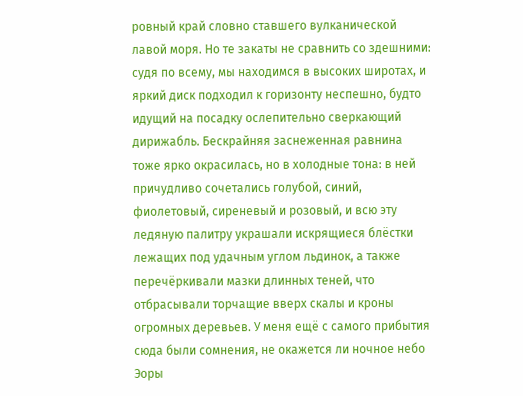ровный край словно ставшего вулканической лавой моря. Но те закаты не сравнить со здешними: судя по всему, мы находимся в высоких широтах, и яркий диск подходил к горизонту неспешно, будто идущий на посадку ослепительно сверкающий дирижабль. Бескрайняя заснеженная равнина тоже ярко окрасилась, но в холодные тона: в ней причудливо сочетались голубой, синий, фиолетовый, сиреневый и розовый, и всю эту ледяную палитру украшали искрящиеся блёстки лежащих под удачным углом льдинок, а также перечёркивали мазки длинных теней, что отбрасывали торчащие вверх скалы и кроны огромных деревьев. У меня ещё с самого прибытия сюда были сомнения, не окажется ли ночное небо Эоры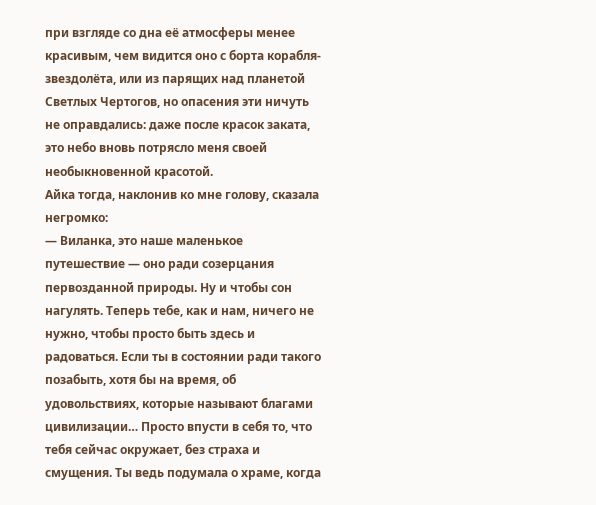при взгляде со дна её атмосферы менее красивым, чем видится оно с борта корабля-звездолёта, или из парящих над планетой Светлых Чертогов, но опасения эти ничуть не оправдались: даже после красок заката, это небо вновь потрясло меня своей необыкновенной красотой.
Айка тогда, наклонив ко мне голову, сказала негромко:
— Виланка, это наше маленькое путешествие — оно ради созерцания первозданной природы. Ну и чтобы сон нагулять. Теперь тебе, как и нам, ничего не нужно, чтобы просто быть здесь и радоваться. Если ты в состоянии ради такого позабыть, хотя бы на время, об удовольствиях, которые называют благами цивилизации… Просто впусти в себя то, что тебя сейчас окружает, без страха и смущения. Ты ведь подумала о храме, когда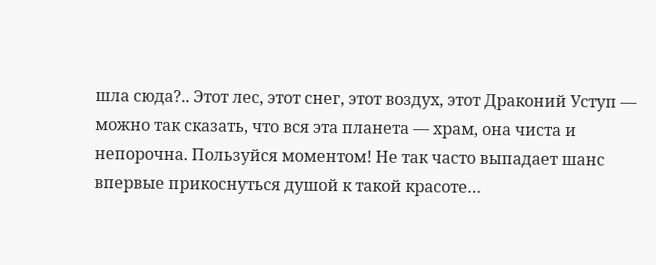шла сюда?.. Этот лес, этот снег, этот воздух, этот Драконий Уступ — можно так сказать, что вся эта планета — храм, она чиста и непорочна. Пользуйся моментом! Не так часто выпадает шанс впервые прикоснуться душой к такой красоте…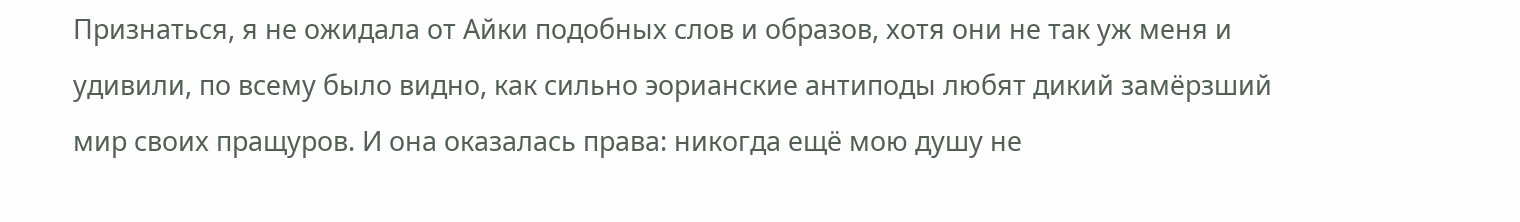Признаться, я не ожидала от Айки подобных слов и образов, хотя они не так уж меня и удивили, по всему было видно, как сильно эорианские антиподы любят дикий замёрзший мир своих пращуров. И она оказалась права: никогда ещё мою душу не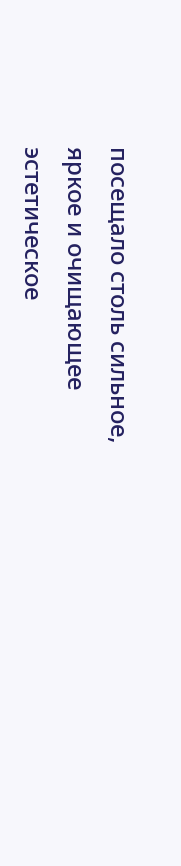посещало столь сильное, яркое и очищающее эстетическое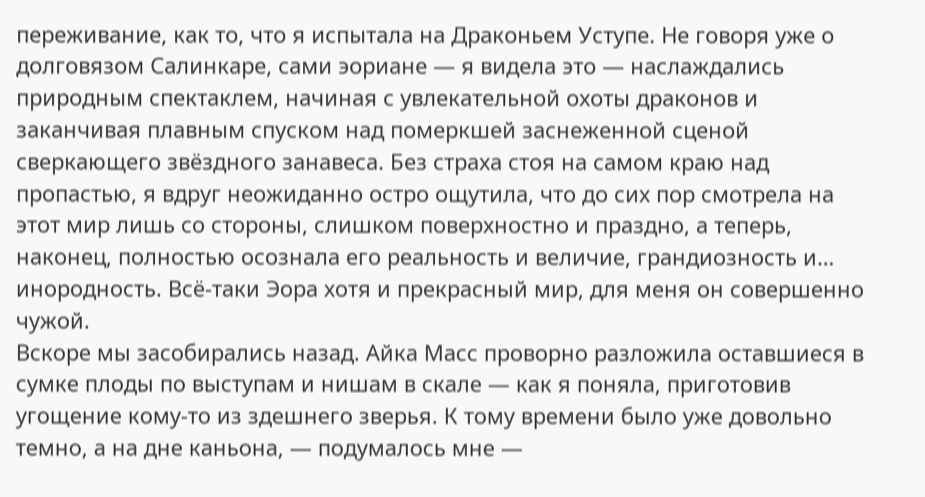переживание, как то, что я испытала на Драконьем Уступе. Не говоря уже о долговязом Салинкаре, сами эориане — я видела это — наслаждались природным спектаклем, начиная с увлекательной охоты драконов и заканчивая плавным спуском над померкшей заснеженной сценой сверкающего звёздного занавеса. Без страха стоя на самом краю над пропастью, я вдруг неожиданно остро ощутила, что до сих пор смотрела на этот мир лишь со стороны, слишком поверхностно и праздно, а теперь, наконец, полностью осознала его реальность и величие, грандиозность и… инородность. Всё-таки Эора хотя и прекрасный мир, для меня он совершенно чужой.
Вскоре мы засобирались назад. Айка Масс проворно разложила оставшиеся в сумке плоды по выступам и нишам в скале — как я поняла, приготовив угощение кому-то из здешнего зверья. К тому времени было уже довольно темно, а на дне каньона, — подумалось мне —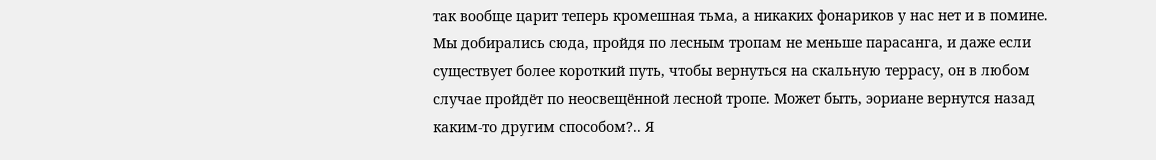так вообще царит теперь кромешная тьма, а никаких фонариков у нас нет и в помине. Мы добирались сюда, пройдя по лесным тропам не меньше парасанга, и даже если существует более короткий путь, чтобы вернуться на скальную террасу, он в любом случае пройдёт по неосвещённой лесной тропе. Может быть, эориане вернутся назад каким-то другим способом?.. Я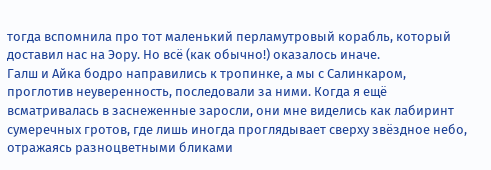тогда вспомнила про тот маленький перламутровый корабль, который доставил нас на Эору. Но всё (как обычно!) оказалось иначе.
Галш и Айка бодро направились к тропинке, а мы с Салинкаром, проглотив неуверенность, последовали за ними. Когда я ещё всматривалась в заснеженные заросли, они мне виделись как лабиринт сумеречных гротов, где лишь иногда проглядывает сверху звёздное небо, отражаясь разноцветными бликами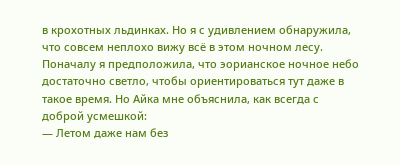в крохотных льдинках. Но я с удивлением обнаружила, что совсем неплохо вижу всё в этом ночном лесу. Поначалу я предположила, что эорианское ночное небо достаточно светло, чтобы ориентироваться тут даже в такое время. Но Айка мне объяснила, как всегда с доброй усмешкой:
— Летом даже нам без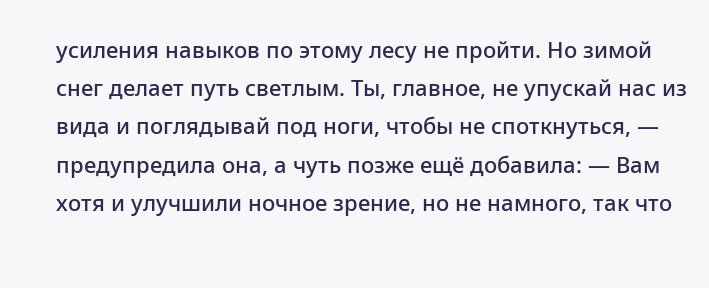усиления навыков по этому лесу не пройти. Но зимой снег делает путь светлым. Ты, главное, не упускай нас из вида и поглядывай под ноги, чтобы не споткнуться, — предупредила она, а чуть позже ещё добавила: — Вам хотя и улучшили ночное зрение, но не намного, так что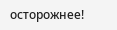осторожнее!